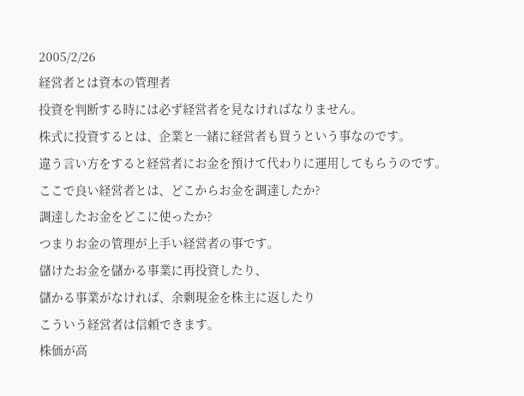2005/2/26
経営者とは資本の管理者
投資を判断する時には必ず経営者を見なければなりません。
株式に投資するとは、企業と一緒に経営者も買うという事なのです。
違う言い方をすると経営者にお金を預けて代わりに運用してもらうのです。
ここで良い経営者とは、どこからお金を調達したか?
調達したお金をどこに使ったか?
つまりお金の管理が上手い経営者の事です。
儲けたお金を儲かる事業に再投資したり、
儲かる事業がなければ、余剰現金を株主に返したり
こういう経営者は信頼できます。
株価が高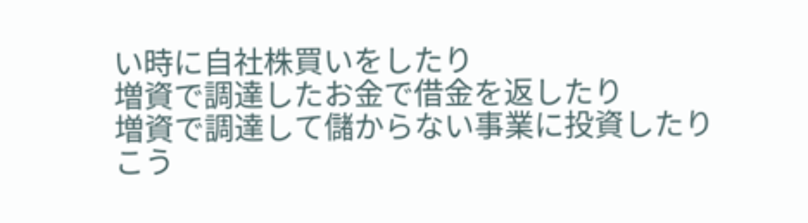い時に自社株買いをしたり
増資で調達したお金で借金を返したり
増資で調達して儲からない事業に投資したり
こう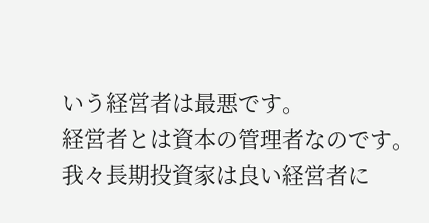いう経営者は最悪です。
経営者とは資本の管理者なのです。
我々長期投資家は良い経営者に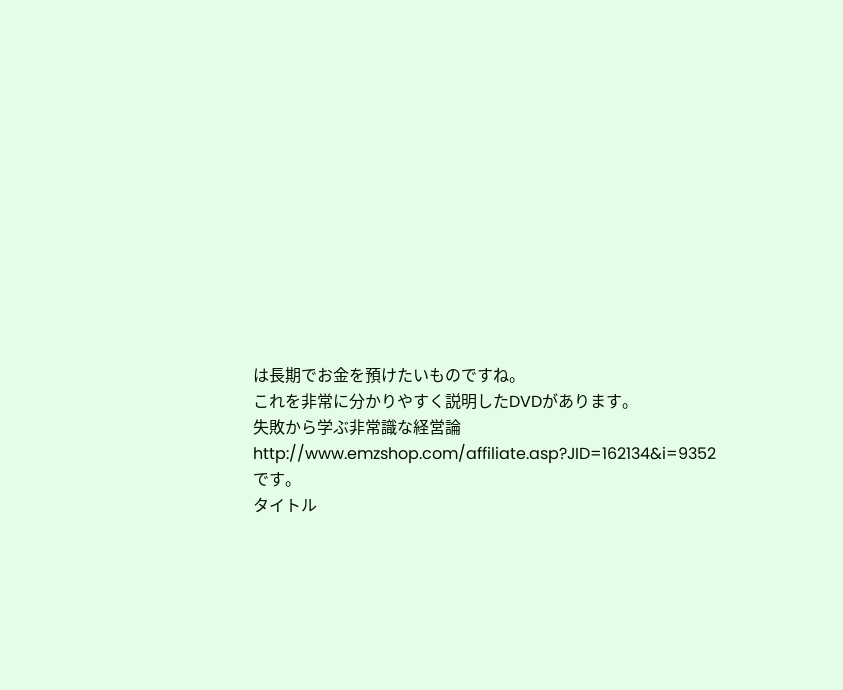は長期でお金を預けたいものですね。
これを非常に分かりやすく説明したDVDがあります。
失敗から学ぶ非常識な経営論
http://www.emzshop.com/affiliate.asp?JID=162134&i=9352
です。
タイトル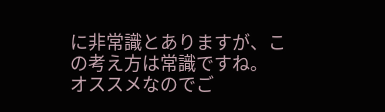に非常識とありますが、この考え方は常識ですね。
オススメなのでご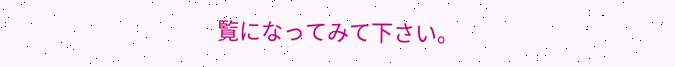覧になってみて下さい。